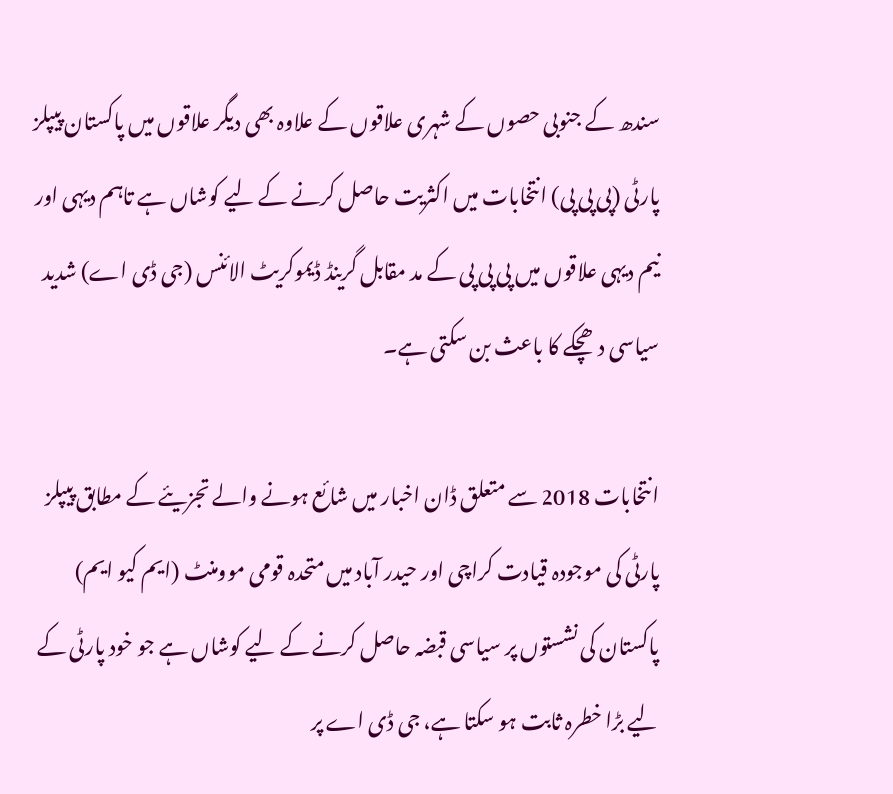سندھ کے جنوبی حصوں کے شہری علاقوں کے علاوہ بھی دیگر علاقوں میں پاکستان پیپلز پارٹی (پی پی پی) انتخابات میں اکثریت حاصل کرنے کے لیے کوشاں ہے تاہم دیہی اور نیم دیہی علاقوں میں پی پی پی کے مد مقابل گرینڈ ڈیموکریٹ الائنس (جی ڈی اے) شدید سیاسی دھچکے کا باعث بن سکتی ہے۔

انتخابات 2018 سے متعلق ڈان اخبار میں شائع ہونے والے تجزیئے کے مطابق پیپلز پارٹی کی موجودہ قیادت کراچی اور حیدر آباد میں متحدہ قومی موومنٹ (ایم کیو ایم) پاکستان کی نشستوں پر سیاسی قبضہ حاصل کرنے کے لیے کوشاں ہے جو خود پارٹی کے لیے بڑا خطرہ ثابت ہو سکتا ہے، جی ڈی اے پر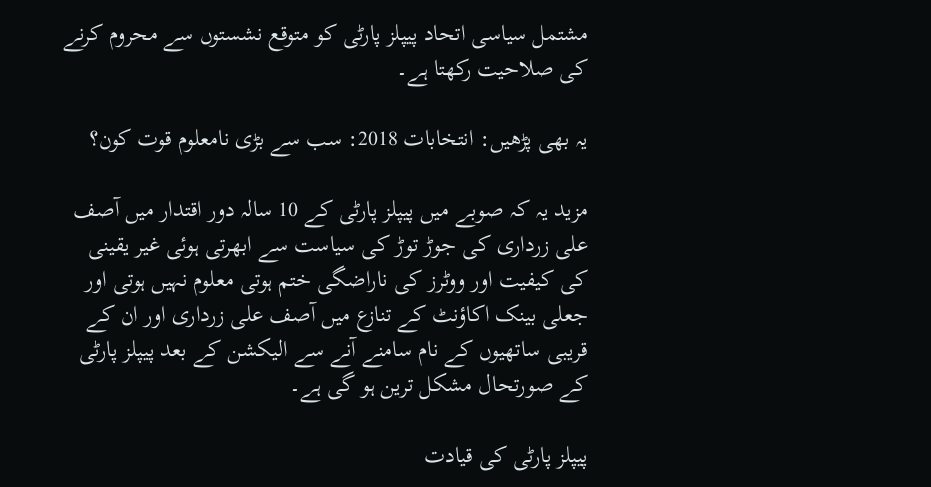مشتمل سیاسی اتحاد پیپلز پارٹی کو متوقع نشستوں سے محروم کرنے کی صلاحیت رکھتا ہے۔

یہ بھی پڑھیں: انتخابات 2018: سب سے بڑی نامعلوم قوت کون؟

مزید یہ کہ صوبے میں پیپلز پارٹی کے 10 سالہ دور اقتدار میں آصف علی زرداری کی جوڑ توڑ کی سیاست سے ابھرتی ہوئی غیر یقینی کی کیفیت اور ووٹرز کی ناراضگی ختم ہوتی معلوم نہیں ہوتی اور جعلی بینک اکاؤنٹ کے تنازع میں آصف علی زرداری اور ان کے قریبی ساتھیوں کے نام سامنے آنے سے الیکشن کے بعد پیپلز پارٹی کے صورتحال مشکل ترین ہو گی ہے۔

پیپلز پارٹی کی قیادت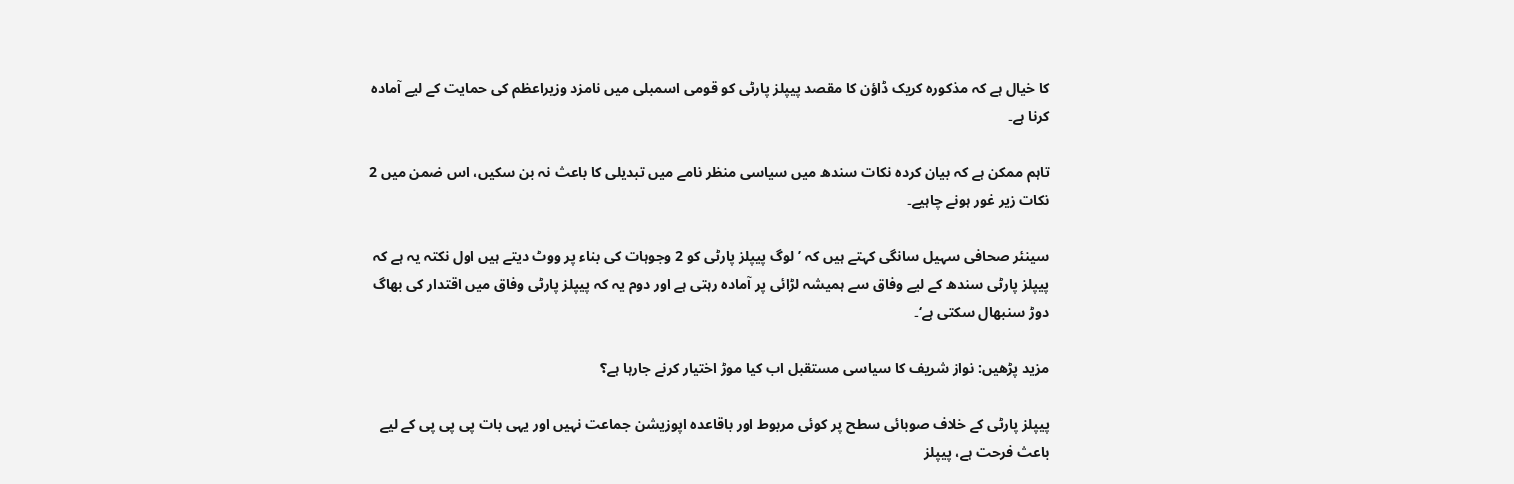کا خیال ہے کہ مذکورہ کریک ڈاؤن کا مقصد پیپلز پارٹی کو قومی اسمبلی میں نامزد وزیراعظم کی حمایت کے لیے آمادہ کرنا ہے۔

تاہم ممکن ہے کہ بیان کردہ نکات سندھ میں سیاسی منظر نامے میں تبدیلی کا باعث نہ بن سکیں، اس ضمن میں 2 نکات زیر غور ہونے چاہیے۔

سینئر صحافی سہیل سانگی کہتے ہیں کہ ’لوگ پیپلز پارٹی کو 2 وجوہات کی بناء پر ووٹ دیتے ہیں اول نکتہ یہ ہے کہ پیپلز پارٹی سندھ کے لیے وفاق سے ہمیشہ لڑائی پر آمادہ رہتی ہے اور دوم یہ کہ پیپلز پارٹی وفاق میں اقتدار کی بھاگ دوڑ سنبھال سکتی ہے‘۔

مزید پڑھیں: نواز شریف کا سیاسی مستقبل اب کیا موڑ اختیار کرنے جارہا ہے؟

پیپلز پارٹی کے خلاف صوبائی سطح پر کوئی مربوط اور باقاعدہ اپوزیشن جماعت نہیں اور یہی بات پی پی پی کے لیے باعث فرحت ہے، پیپلز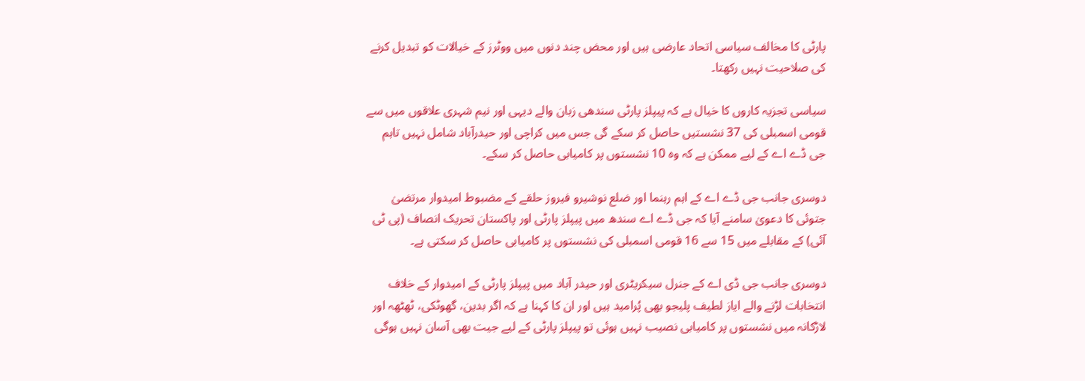پارٹی کا مخالف سیاسی اتحاد عارضی ہیں اور محض چند دنوں میں ووٹرز کے خیالات کو تبدیل کرنے کی صلاحیت نہیں رکھتا۔

سیاسی تجزیہ کاروں کا خیال ہے کہ پیپلز پارٹی سندھی زبان والے دیہی اور نیم شہری علاقوں میں سے قومی اسمبلی کی 37 نشستیں حاصل کر سکے گی جس میں کراچی اور حیدرآباد شامل نہیں تاہم جی ڈے اے کے لیے ممکن ہے کہ وہ 10 نشستوں پر کامیابی حاصل کر سکے۔

دوسری جانب جی ڈے اے کے اہم رہنما اور ضلع نوشیرو فیروز حلقے کے مضبوط امیدوار مرتضیٰ جتوئی کا دعویٰ سامنے آیا کہ جی ڈے اے سندھ میں پیپلز پارٹی اور پاکستان تحریک انصاف (پی ٹی آئی) کے مقابلے میں 15 سے 16 قومی اسمبلی کی نشستوں پر کامیابی حاصل کر سکتی ہے۔

دوسری جانب جی ڈی اے کے جنرل سیکریٹری اور حیدر آباد میں پیپلز پارٹی کے امیدوار کے خلاف انتخابات لڑنے والے ایاز لطیف پلیجو بھی پُرامید ہیں اور ان کا کہنا ہے کہ اگر بدین، گھوٹکی، ٹھٹھہ اور لاڑکانہ میں نشستوں پر کامیابی نصیب نہیں ہوئی تو پیپلز پارٹی کے لیے جیت بھی آسان نہیں ہوگی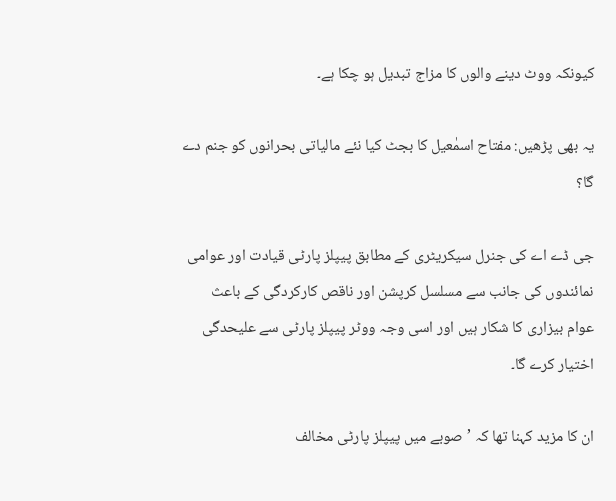کیونکہ ووٹ دینے والوں کا مزاج تبدیل ہو چکا ہے۔

یہ بھی پڑھیں: مفتاح اسمٰعیل کا بجٹ کیا نئے مالیاتی بحرانوں کو جنم دے گا؟

جی ڈے اے کی جنرل سیکریٹری کے مطابق پیپلز پارٹی قیادت اور عوامی نمائندوں کی جانب سے مسلسل کرپشن اور ناقص کارکردگی کے باعث عوام بیزاری کا شکار ہیں اور اسی وجہ ووٹر پیپلز پارٹی سے علیحدگی اختیار کرے گا۔

ان کا مزید کہنا تھا کہ ’صوبے میں پیپلز پارٹی مخالف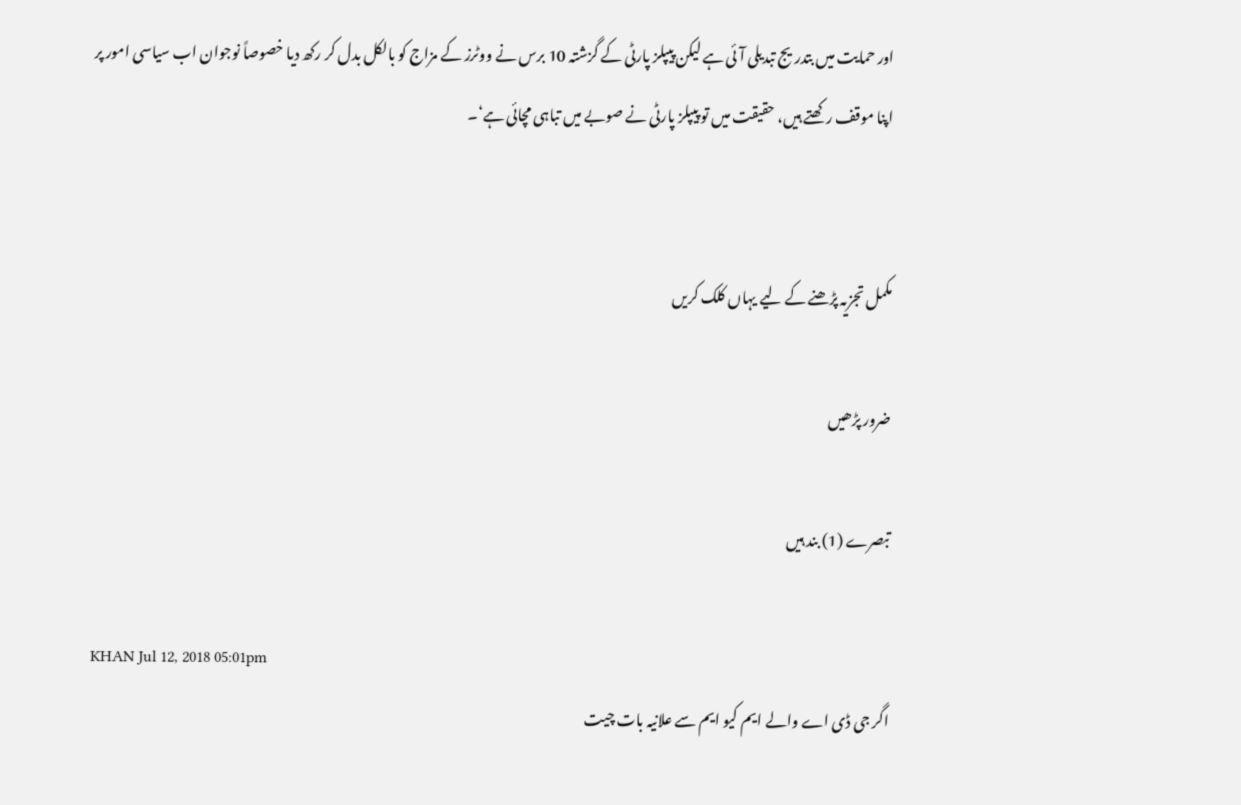اور حمایت میں بتدریج تبدیلی آئی ہے لیکن پیپلز پارٹی کے گزشتہ 10 برس نے ووٹرز کے مزاج کو بالکل بدل کر رکھ دیا خصوصاً نوجوان اب سیاسی امور پر اپنا موقف رکھتے ہیں، حقیقت میں تو پیپلز پارٹی نے صوبے میں تباہی مچائی ہے‘۔


مکمل تجزیہ پڑھنے کے لیے یہاں کلک کریں

ضرور پڑھیں

تبصرے (1) بند ہیں

KHAN Jul 12, 2018 05:01pm
اگر جی ڈی اے والے ایم کیو ایم سے علانیہ بات چیت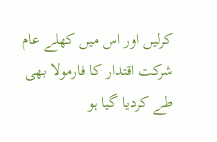کرلیں اور اس میں کھلے عام شرکت اقتدار کا فارمولا بھی طے کردیا گیا ہو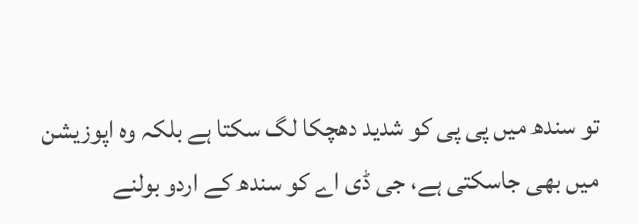تو سندھ میں پی پی کو شدید دھچکا لگ سکتا ہے بلکہ وہ اپوزیشن میں بھی جاسکتی ہے، جی ڈی اے کو سندھ کے اردو بولنے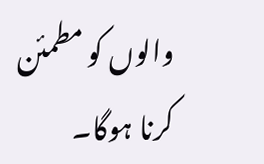والوں کو مطمئن کرنا ہوگا۔